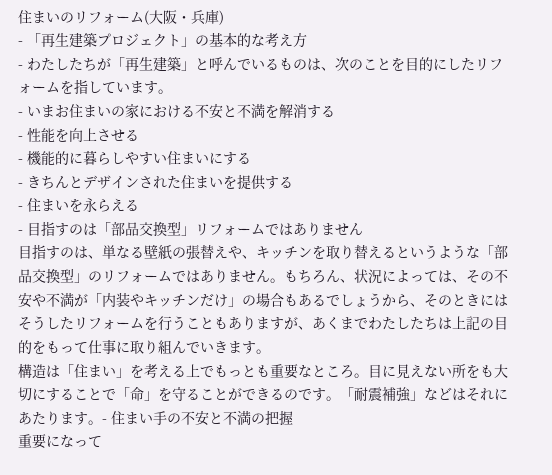住まいのリフォーム(大阪・兵庫)
- 「再生建築プロジェクト」の基本的な考え方
- わたしたちが「再生建築」と呼んでいるものは、次のことを目的にしたリフォームを指しています。
- いまお住まいの家における不安と不満を解消する
- 性能を向上させる
- 機能的に暮らしやすい住まいにする
- きちんとデザインされた住まいを提供する
- 住まいを永らえる
- 目指すのは「部品交換型」リフォームではありません
目指すのは、単なる壁紙の張替えや、キッチンを取り替えるというような「部品交換型」のリフォームではありません。もちろん、状況によっては、その不安や不満が「内装やキッチンだけ」の場合もあるでしょうから、そのときにはそうしたリフォームを行うこともありますが、あくまでわたしたちは上記の目的をもって仕事に取り組んでいきます。
構造は「住まい」を考える上でもっとも重要なところ。目に見えない所をも大切にすることで「命」を守ることができるのです。「耐震補強」などはそれにあたります。- 住まい手の不安と不満の把握
重要になって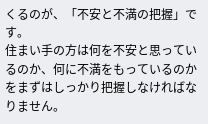くるのが、「不安と不満の把握」です。
住まい手の方は何を不安と思っているのか、何に不満をもっているのかをまずはしっかり把握しなければなりません。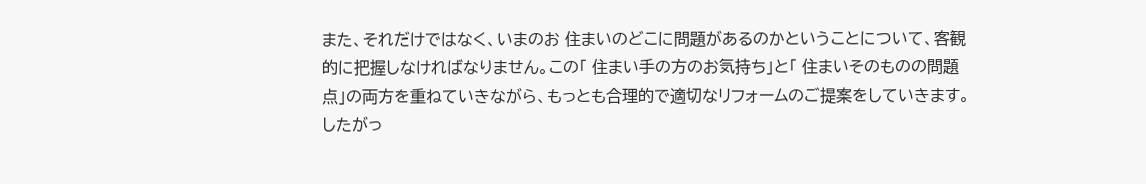また、それだけではなく、いまのお 住まいのどこに問題があるのかということについて、客観的に把握しなければなりません。この「 住まい手の方のお気持ち」と「 住まいそのものの問題点」の両方を重ねていきながら、もっとも合理的で適切なリフォームのご提案をしていきます。
したがっ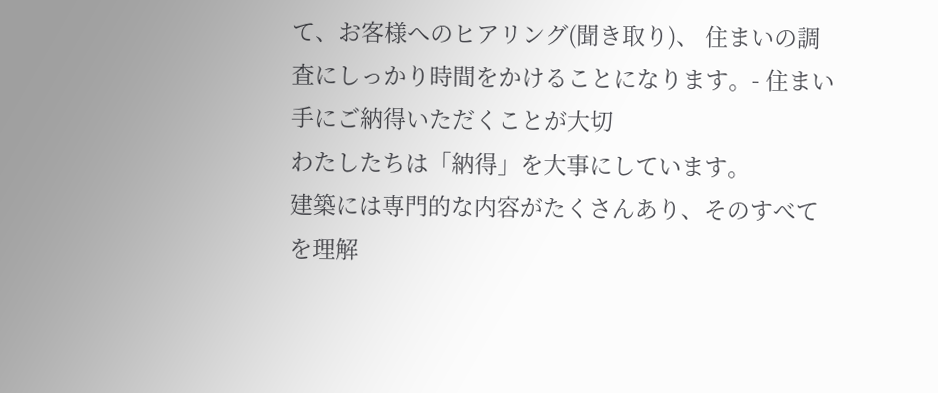て、お客様へのヒアリング(聞き取り)、 住まいの調査にしっかり時間をかけることになります。- 住まい手にご納得いただくことが大切
わたしたちは「納得」を大事にしています。
建築には専門的な内容がたくさんあり、そのすべてを理解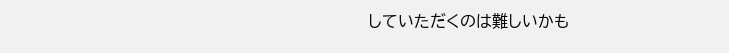していただくのは難しいかも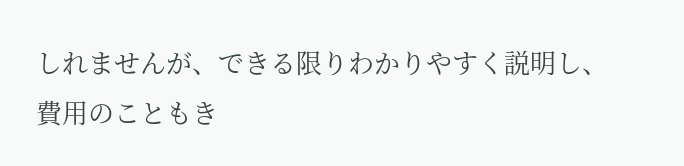しれませんが、できる限りわかりやすく説明し、費用のこともき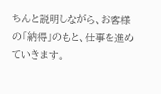ちんと説明しながら、お客様の「納得」のもと、仕事を進めていきます。